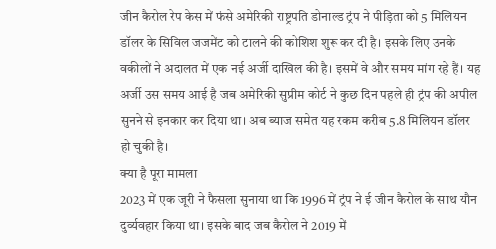जीन कैरोल रेप केस में फंसे अमेरिकी राष्ट्रपति डोनाल्ड ट्रंप ने पीड़िता को 5 मिलियन डॉलर के सिविल जजमेंट को टालने की कोशिश शुरू कर दी है। इसके लिए उनके वकीलों ने अदालत में एक नई अर्जी दाखिल की है। इसमें वे और समय मांग रहे हैं। यह अर्जी उस समय आई है जब अमेरिकी सुप्रीम कोर्ट ने कुछ दिन पहले ही ट्रंप की अपील सुनने से इनकार कर दिया था। अब ब्याज समेत यह रकम करीब 5.8 मिलियन डॉलर हो चुकी है।
क्या है पूरा मामला
2023 में एक जूरी ने फैसला सुनाया था कि 1996 में ट्रंप ने ई जीन कैरोल के साथ यौन दुर्व्यवहार किया था। इसके बाद जब कैरोल ने 2019 में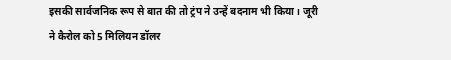इसकी सार्वजनिक रूप से बात की तो ट्रंप ने उन्हें बदनाम भी किया। जूरी ने कैरोल को 5 मिलियन डॉलर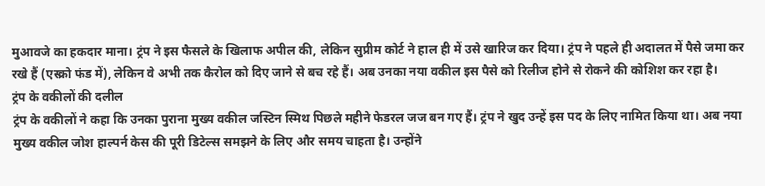मुआवजे का हकदार माना। ट्रंप ने इस फैसले के खिलाफ अपील की, लेकिन सुप्रीम कोर्ट ने हाल ही में उसे खारिज कर दिया। ट्रंप ने पहले ही अदालत में पैसे जमा कर रखे हैं (एस्क्रो फंड में), लेकिन वे अभी तक कैरोल को दिए जाने से बच रहे हैं। अब उनका नया वकील इस पैसे को रिलीज होने से रोकने की कोशिश कर रहा है।
ट्रंप के वकीलों की दलील
ट्रंप के वकीलों ने कहा कि उनका पुराना मुख्य वकील जस्टिन स्मिथ पिछले महीने फेडरल जज बन गए हैं। ट्रंप ने खुद उन्हें इस पद के लिए नामित किया था। अब नया मुख्य वकील जोश हाल्पर्न केस की पूरी डिटेल्स समझने के लिए और समय चाहता है। उन्होंने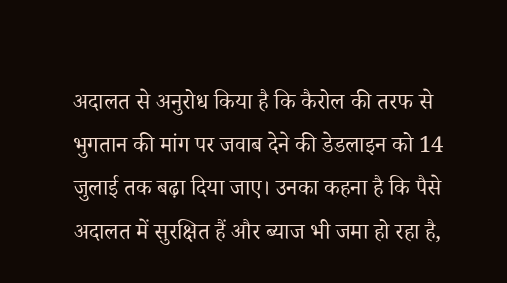अदालत से अनुरोध किया है कि कैरोल की तरफ से भुगतान की मांग पर जवाब देने की डेडलाइन को 14 जुलाई तक बढ़ा दिया जाए। उनका कहना है कि पैसे अदालत में सुरक्षित हैं और ब्याज भी जमा हो रहा है,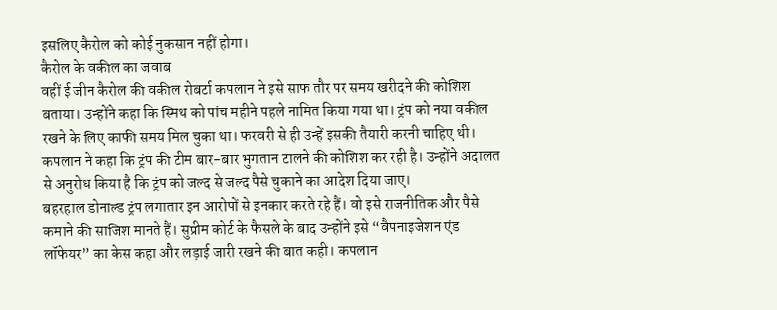इसलिए कैरोल को कोई नुकसान नहीं होगा।
कैरोल के वकील का जवाब
वहीं ई जीन कैरोल की वकील रोबर्टा कपलान ने इसे साफ तौर पर समय खरीदने की कोशिश बताया। उन्होंने कहा कि स्मिथ को पांच महीने पहले नामित किया गया था। ट्रंप को नया वकील रखने के लिए काफी समय मिल चुका था। फरवरी से ही उन्हें इसकी तैयारी करनी चाहिए थी। कपलान ने कहा कि ट्रंप की टीम बार-बार भुगतान टालने की कोशिश कर रही है। उन्होंने अदालत से अनुरोध किया है कि ट्रंप को जल्द से जल्द पैसे चुकाने का आदेश दिया जाए।
बहरहाल डोनाल्ड ट्रंप लगातार इन आरोपों से इनकार करते रहे हैं। वो इसे राजनीतिक और पैसे कमाने की साजिश मानते हैं। सुप्रीम कोर्ट के फैसले के बाद उन्होंने इसे “वैपनाइजेशन एंड लॉफेयर” का केस कहा और लड़ाई जारी रखने की बात कही। कपलान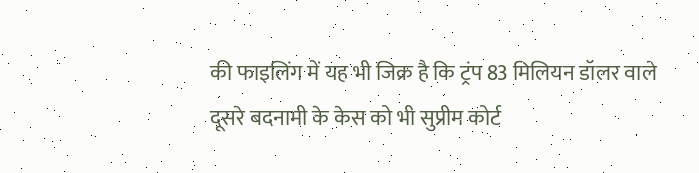की फाइलिंग में यह भी जिक्र है कि ट्रंप 83 मिलियन डॉलर वाले दूसरे बदनामी के केस को भी सुप्रीम कोर्ट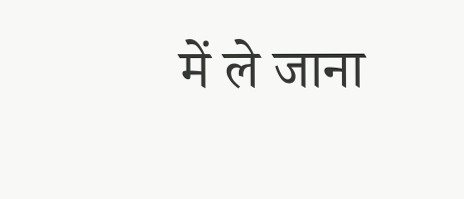में ले जाना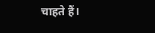चाहते हैं।